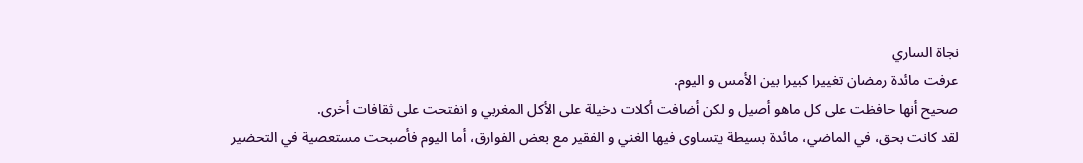نجاة الساري
عرفت مائدة رمضان تغييرا كبيرا بين الأمس و اليوم.
صحيح أنها حافظت على كل ماهو أصيل و لكن أضافت أكلات دخيلة على الأكل المغربي و انفتحت على ثقافات أخرى.
لقد كانت بحق، في الماضي، مائدة بسيطة يتساوى فيها الغني و الفقير مع بعض الفوارق، أما اليوم فأصبحت مستعصية في التحضير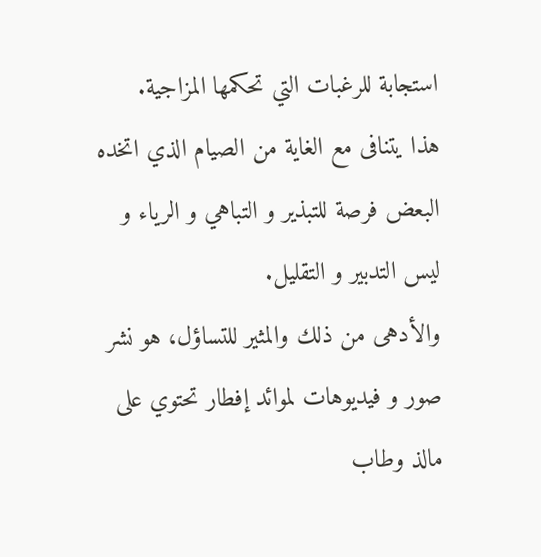استجابة للرغبات التي تحكمها المزاجية.
هذا يتنافى مع الغاية من الصيام الذي اتخده البعض فرصة للتبذير و التباهي و الرياء و ليس التدبير و التقليل.
والأدهى من ذلك والمثير للتساؤل، هو نشر صور و فيديوهات لموائد إفطار تحتوي على مالذ وطاب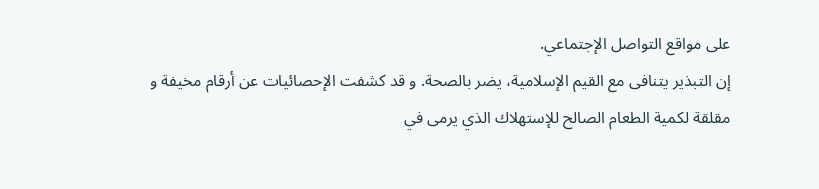على مواقع التواصل الإجتماعي.
إن التبذير يتنافى مع القيم الإسلامية، يضر بالصحة. و قد كشفت الإحصائيات عن أرقام مخيفة و مقلقة لكمية الطعام الصالح للإستهلاك الذي يرمى في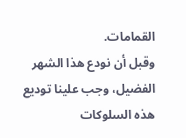القمامات.
وقبل أن نودع هذا الشهر الفضيل، وجب علينا توديع هذه السلوكات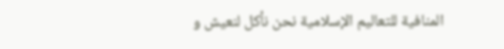المنافية للتعاليم الإسلامية نحن نأكل لنعيش و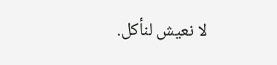لا نعيش لنأكل.